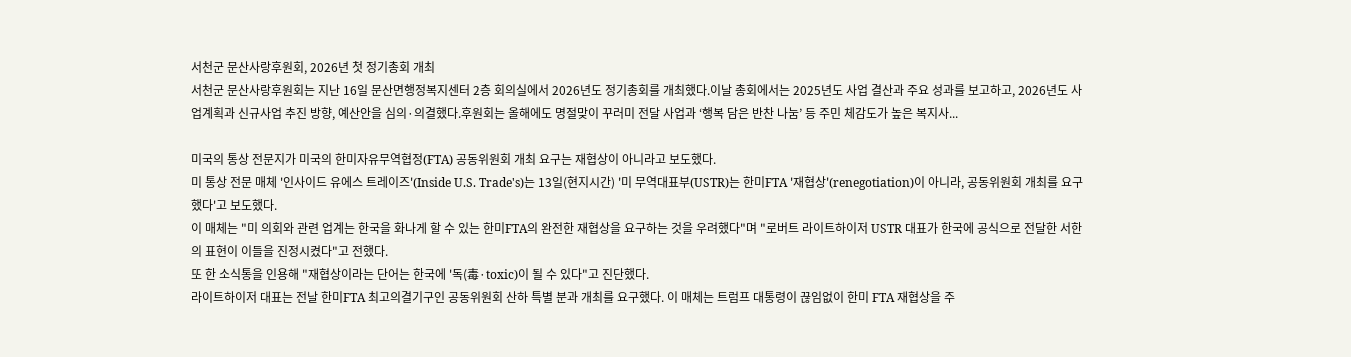서천군 문산사랑후원회, 2026년 첫 정기총회 개최
서천군 문산사랑후원회는 지난 16일 문산면행정복지센터 2층 회의실에서 2026년도 정기총회를 개최했다.이날 총회에서는 2025년도 사업 결산과 주요 성과를 보고하고, 2026년도 사업계획과 신규사업 추진 방향, 예산안을 심의·의결했다.후원회는 올해에도 명절맞이 꾸러미 전달 사업과 ‘행복 담은 반찬 나눔’ 등 주민 체감도가 높은 복지사...

미국의 통상 전문지가 미국의 한미자유무역협정(FTA) 공동위원회 개최 요구는 재협상이 아니라고 보도했다.
미 통상 전문 매체 '인사이드 유에스 트레이즈'(Inside U.S. Trade's)는 13일(현지시간) '미 무역대표부(USTR)는 한미FTA '재협상'(renegotiation)이 아니라, 공동위원회 개최를 요구했다'고 보도했다.
이 매체는 "미 의회와 관련 업계는 한국을 화나게 할 수 있는 한미FTA의 완전한 재협상을 요구하는 것을 우려했다"며 "로버트 라이트하이저 USTR 대표가 한국에 공식으로 전달한 서한의 표현이 이들을 진정시켰다"고 전했다.
또 한 소식통을 인용해 "재협상이라는 단어는 한국에 '독(毒·toxic)이 될 수 있다"고 진단했다.
라이트하이저 대표는 전날 한미FTA 최고의결기구인 공동위원회 산하 특별 분과 개최를 요구했다. 이 매체는 트럼프 대통령이 끊임없이 한미 FTA 재협상을 주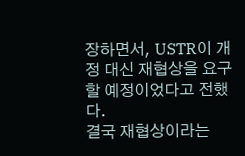장하면서, USTR이 개정 대신 재협상을 요구할 예정이었다고 전했다.
결국 재협상이라는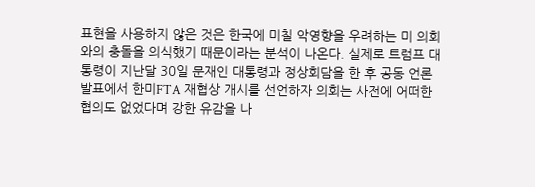표현을 사용하지 않은 것은 한국에 미칠 악영향을 우려하는 미 의회와의 충돌을 의식했기 때문이라는 분석이 나온다. 실제로 트럼프 대통령이 지난달 30일 문재인 대통령과 정상회담을 한 후 공동 언론발표에서 한미FTA 재협상 개시를 선언하자 의회는 사전에 어떠한 협의도 없었다며 강한 유감을 나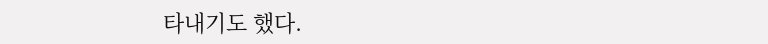타내기도 했다.